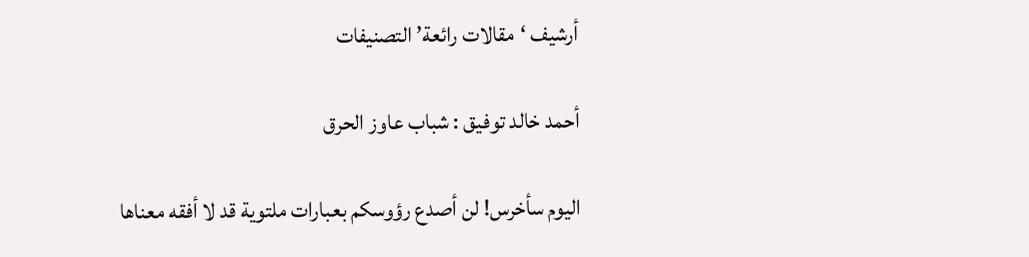أرشيف ‘مقالات رائعة’ التصنيفات

أحمد خالد توفيق : شباب عاوز الحرق

اليوم سأخرس! لن أصدع رؤوسكم بعبارات ملتوية قد لا أفقه معناها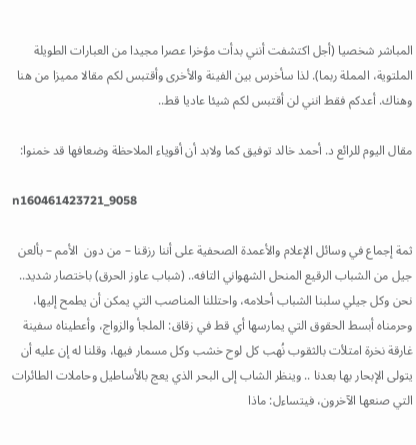المباشر شخصيا (أجل اكتشفت أنني بدأت مؤخرا عصرا مجيدا من العبارات الطويلة الملتوية، المملة ربما). لذا سأخرس بين الفينة والأخرى وأقتبس لكم مقالا مميزا من هنا وهناك. أعدكم فقط انني لن أقتبس لكم شيئا عاديا قط..

مقال اليوم للرائع د. أحمد خالد توفيق كما ولابد أن أقوياء الملاحظة وضعافها قد خمنوا:

n160461423721_9058

ثمة إجماع في وسائل الإعلام والأعمدة الصحفية على أننا رزقنا – من دون  الأمم – بألعن جيل من الشباب الرقيع المنحل الشهواني التافه.. (شباب عاوز الحرق) باختصار شديد.. نحن وكل جيلي سلبنا الشباب أحلامه، واحتللنا المناصب التي يمكن أن يطمح إليها، وحرمناه أبسط الحقوق التي يمارسها أي قط في زقاق: الملجأ والزواج، وأعطيناه سفينة غارقة نخرة امتلأت بالثقوب نُهب كل لوح خشب وكل مسمار فيها، وقلنا له إن عليه أن يتولى الإبحار بها بعدنا .. وينظر الشاب إلى البحر الذي يعج بالأساطيل وحاملات الطائرات التي صنعها الآخرون، فيتساءل: ماذا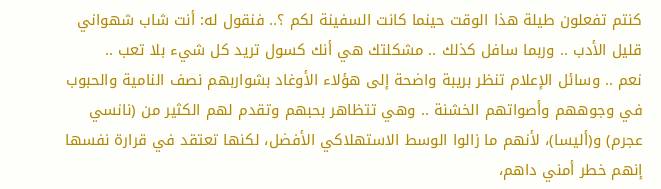كنتم تفعلون طيلة هذا الوقت حينما كانت السفينة لكم ؟.. فنقول له: أنت شاب شهواني قليل الأدب .. وربما سافل كذلك .. مشكلتك هي أنك كسول تريد كل شيء بلا تعب ..
نعم .. وسائل الإعلام تنظر بريبة واضحة إلى هؤلاء الأوغاد بشواربهم نصف النامية والحبوب في وجوههم وأصواتهم الخشنة .. وهي تتظاهر بحبهم وتقدم لهم الكثير من (نانسي عجرم) و(أليسا)، لأنهم ما زالوا الوسط الاستهلاكي الأفضل، لكنها تعتقد في قرارة نفسها إنهم خطر أمني داهم،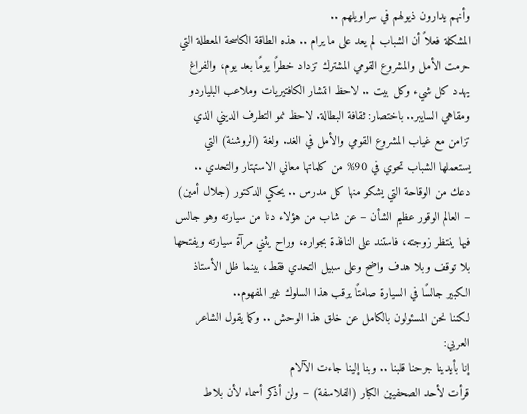وأنهم يدارون ذيولهم في سراويلهم ..
المشكلة فعلاً أن الشباب لم يعد على ما يرام .. هذه الطاقة الكاسحة المعطلة التي حرمت الأمل والمشروع القومي المشترك تزداد خطرًا يومًا بعد يوم، والفراغ يهدد كل شيء وكل بيت .. لاحظ انتشار الكافتيريات وملاعب البلياردو ومقاهي السايبر.. باختصار: ثقافة البطالة. لاحظ نمو التطرف الديني الذي تزامن مع غياب المشروع القومي والأمل في الغد. ولغة (الروشنة) التي يستعملها الشباب تحوي في 90% من كلماتها معاني الاستهتار والتحدي .. دعك من الوقاحة التي يشكو منها كل مدرس .. يحكي الدكتور (جلال أمين) – العالم الوقور عظيم الشأن – عن شاب من هؤلاء دنا من سيارته وهو جالس فيها ينتظر زوجته، فاستند على النافذة بجواره، وراح يثني مرآة سيارته ويفتحها بلا توقف وبلا هدف واضح وعلى سبيل التحدي فقط، بينما ظل الأستاذ الكبير جالسًا في السيارة صامتًا يرقب هذا السلوك غير المفهوم..
لكننا نحن المسئولون بالكامل عن خلق هذا الوحش .. وكما يقول الشاعر العربي:
إنا بأيدينا جرحنا قلبنا .. وبنا إلينا جاءت الآلام
قرأت لأحد الصحفيين الكبار (الفلاسفة) – ولن أذكر أسماء لأن بلاط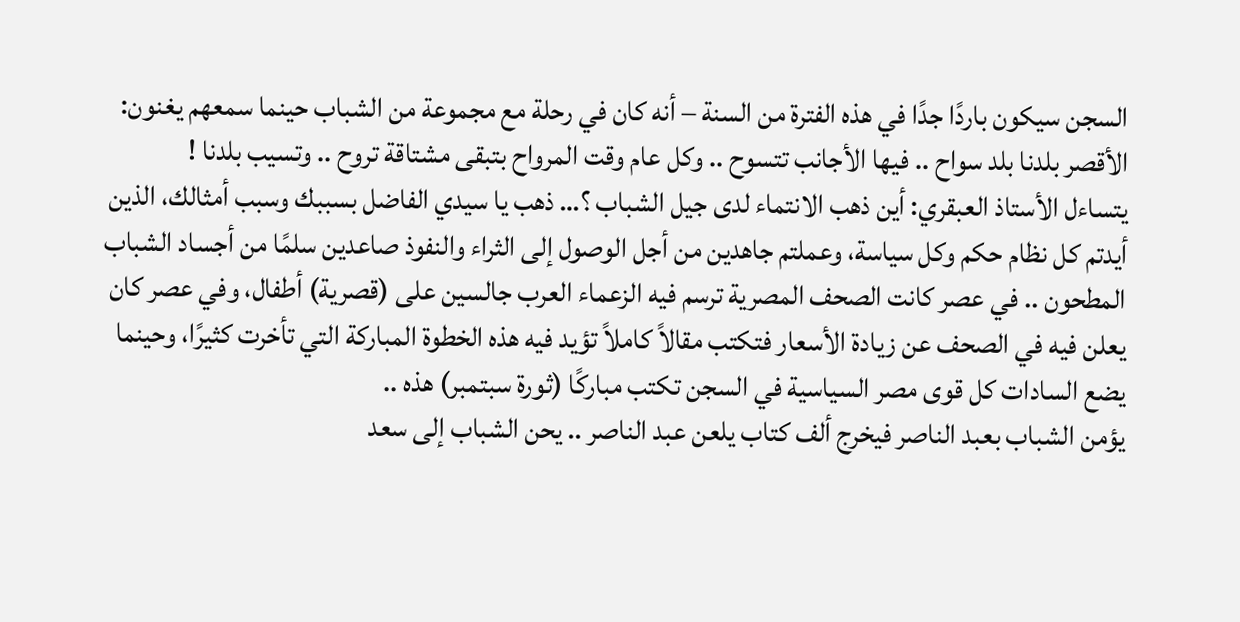السجن سيكون باردًا جدًا في هذه الفترة من السنة – أنه كان في رحلة مع مجموعة من الشباب حينما سمعهم يغنون: الأقصر بلدنا بلد سواح .. فيها الأجانب تتسوح .. وكل عام وقت المرواح بتبقى مشتاقة تروح .. وتسيب بلدنا !
يتساءل الأستاذ العبقري: أين ذهب الانتماء لدى جيل الشباب ؟… ذهب يا سيدي الفاضل بسببك وسبب أمثالك، الذين أيدتم كل نظام حكم وكل سياسة، وعملتم جاهدين من أجل الوصول إلى الثراء والنفوذ صاعدين سلمًا من أجساد الشباب المطحون .. في عصر كانت الصحف المصرية ترسم فيه الزعماء العرب جالسين على (قصرية) أطفال، وفي عصر كان يعلن فيه في الصحف عن زيادة الأسعار فتكتب مقالاً كاملاً تؤيد فيه هذه الخطوة المباركة التي تأخرت كثيرًا، وحينما يضع السادات كل قوى مصر السياسية في السجن تكتب مباركًا (ثورة سبتمبر) هذه ..
يؤمن الشباب بعبد الناصر فيخرج ألف كتاب يلعن عبد الناصر .. يحن الشباب إلى سعد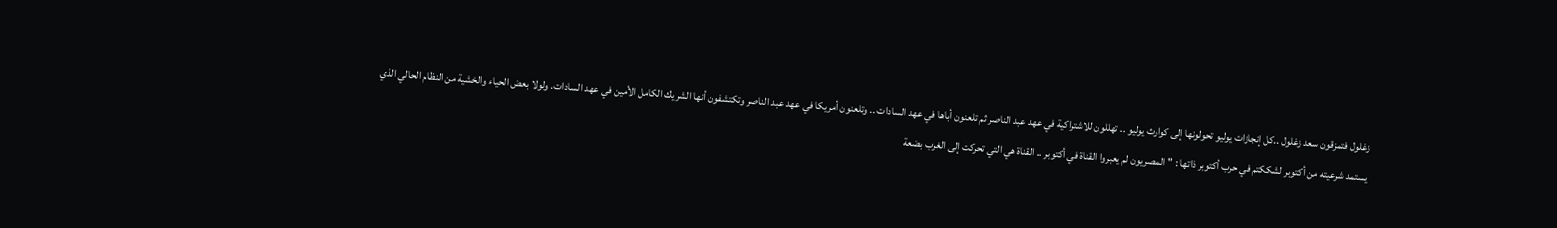زغلول فتمزقون سعد زغلول ..كل إنجازات يوليو تحولونها إلى كوارث يوليو .. تهللون للاشتراكية في عهد عبد الناصر ثم تلعنون أباها في عهد السادات .. وتلعنون أمريكا في عهد عبد الناصر وتكتشفون أنها الشريك الكامل الأمين في عهد السادات. ولولا بعض الحياء والخشية من النظام الحالي الذي يستمد شرعيته من أكتوبر لشككتم في حرب أكتوبر ذاتها : "المصريون لم يعبروا القناة في أكتوبر .. القناة هي التي تحركت إلى الغرب بضعة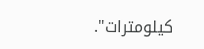كيلومترات".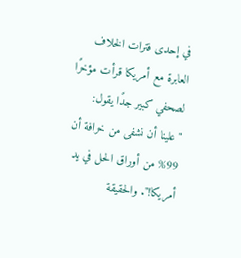في إحدى فترات الخلاف العابرة مع أمريكا قرأت مؤخرًا لصحفي كبير جدًا يقول: "علينا أن نشفى من خرافة أن 99% من أوراق الحل في يد أمريكا!". والحقيقة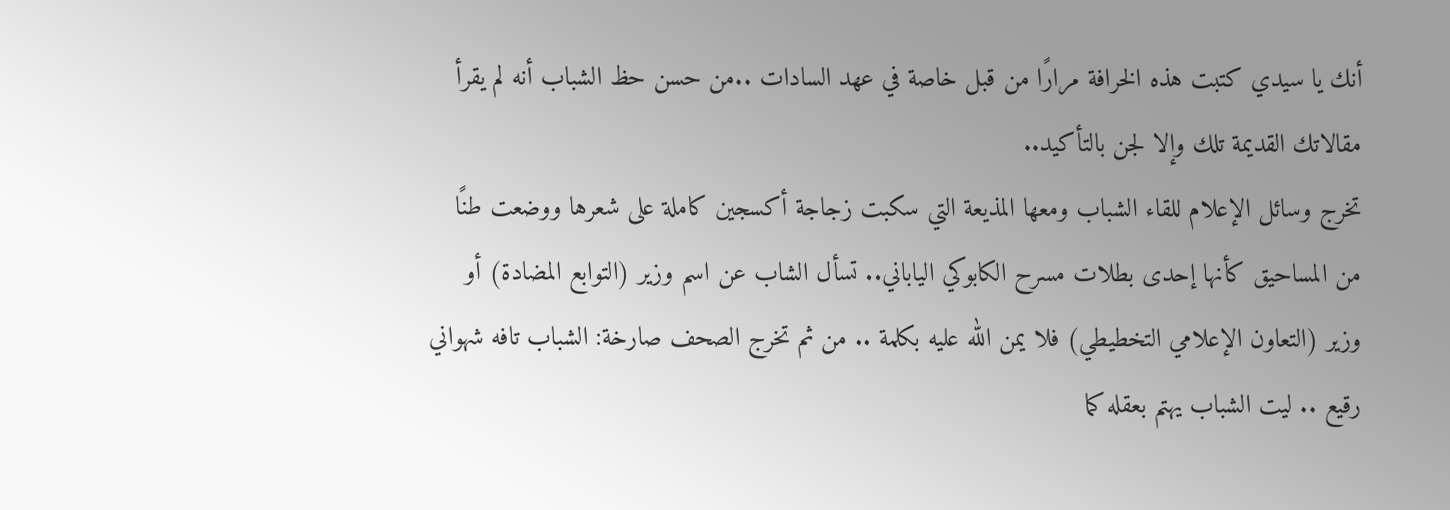أنك يا سيدي كتبت هذه الخرافة مرارًا من قبل خاصة في عهد السادات ..من حسن حظ الشباب أنه لم يقرأ مقالاتك القديمة تلك وإلا لجن بالتأكيد..
تخرج وسائل الإعلام للقاء الشباب ومعها المذيعة التي سكبت زجاجة أكسجين كاملة على شعرها ووضعت طنًا من المساحيق كأنها إحدى بطلات مسرح الكابوكي الياباني.. تسأل الشاب عن اسم وزير (التوابع المضادة) أو وزير (التعاون الإعلامي التخطيطي) فلا يمن الله عليه بكلمة .. من ثم تخرج الصحف صارخة: الشباب تافه شهواني رقيع .. ليت الشباب يهتم بعقله كما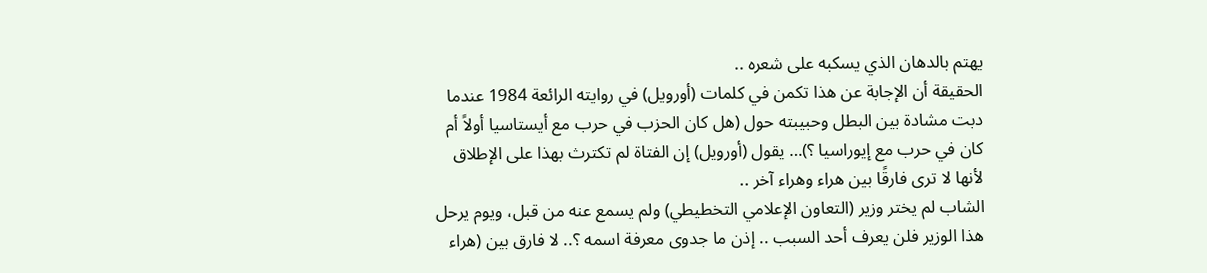يهتم بالدهان الذي يسكبه على شعره ..
الحقيقة أن الإجابة عن هذا تكمن في كلمات (أورويل) في روايته الرائعة 1984 عندما دبت مشادة بين البطل وحبيبته حول (هل كان الحزب في حرب مع أيستاسيا أولاً أم كان في حرب مع إيوراسيا ؟)… يقول (أورويل) إن الفتاة لم تكترث بهذا على الإطلاق لأنها لا ترى فارقًا بين هراء وهراء آخر ..
الشاب لم يختر وزير (التعاون الإعلامي التخطيطي) ولم يسمع عنه من قبل، ويوم يرحل هذا الوزير فلن يعرف أحد السبب .. إذن ما جدوى معرفة اسمه ؟.. لا فارق بين (هراء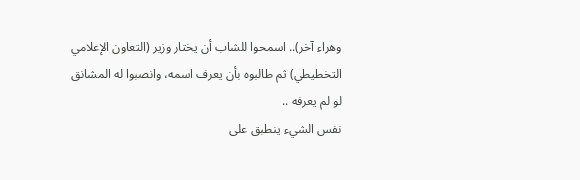وهراء آخر).. اسمحوا للشاب أن يختار وزير (التعاون الإعلامي التخطيطي) ثم طالبوه بأن يعرف اسمه، وانصبوا له المشانق لو لم يعرفه ..
نفس الشيء ينطبق على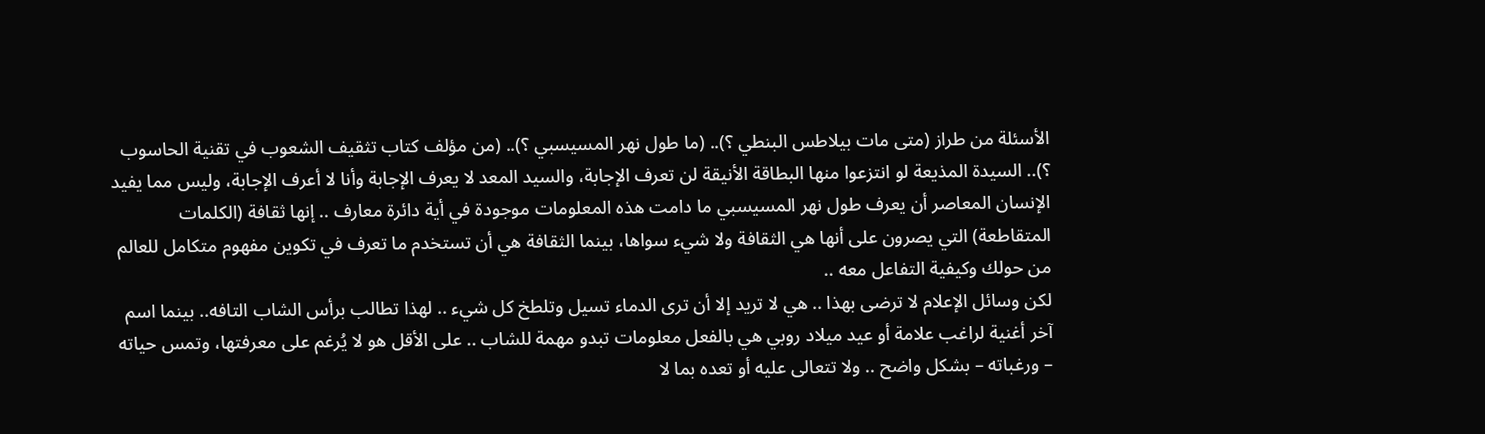الأسئلة من طراز (متى مات بيلاطس البنطي ؟).. (ما طول نهر المسيسبي ؟).. (من مؤلف كتاب تثقيف الشعوب في تقنية الحاسوب ؟).. السيدة المذيعة لو انتزعوا منها البطاقة الأنيقة لن تعرف الإجابة، والسيد المعد لا يعرف الإجابة وأنا لا أعرف الإجابة، وليس مما يفيد الإنسان المعاصر أن يعرف طول نهر المسيسبي ما دامت هذه المعلومات موجودة في أية دائرة معارف .. إنها ثقافة (الكلمات المتقاطعة) التي يصرون على أنها هي الثقافة ولا شيء سواها، بينما الثقافة هي أن تستخدم ما تعرف في تكوين مفهوم متكامل للعالم من حولك وكيفية التفاعل معه ..
لكن وسائل الإعلام لا ترضى بهذا .. هي لا تريد إلا أن ترى الدماء تسيل وتلطخ كل شيء .. لهذا تطالب برأس الشاب التافه.. بينما اسم آخر أغنية لراغب علامة أو عيد ميلاد روبي هي بالفعل معلومات تبدو مهمة للشاب .. على الأقل هو لا يُرغم على معرفتها، وتمس حياته – ورغباته – بشكل واضح .. ولا تتعالى عليه أو تعده بما لا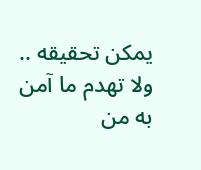يمكن تحقيقه .. ولا تهدم ما آمن به من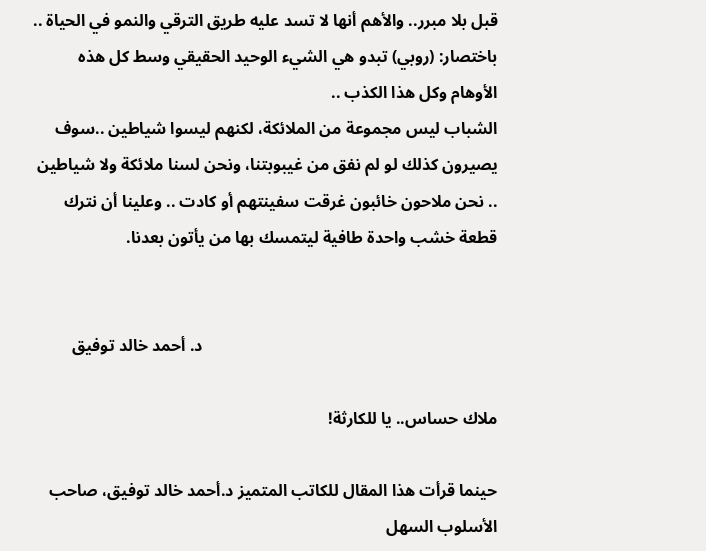قبل بلا مبرر.. والأهم أنها لا تسد عليه طريق الترقي والنمو في الحياة .. باختصار: (روبي) تبدو هي الشيء الوحيد الحقيقي وسط كل هذه الأوهام وكل هذا الكذب ..
الشباب ليس مجموعة من الملائكة، لكنهم ليسوا شياطين ..سوف يصيرون كذلك لو لم نفق من غيبوبتنا، ونحن لسنا ملائكة ولا شياطين .. نحن ملاحون خائبون غرقت سفينتهم أو كادت .. وعلينا أن نترك قطعة خشب واحدة طافية ليتمسك بها من يأتون بعدنا.


                                                                       د. أحمد خالد توفيق

ملاك حساس.. يا للكارثة!

حينما قرأت هذا المقال للكاتب المتميز د.أحمد خالد توفيق، صاحب الأسلوب السهل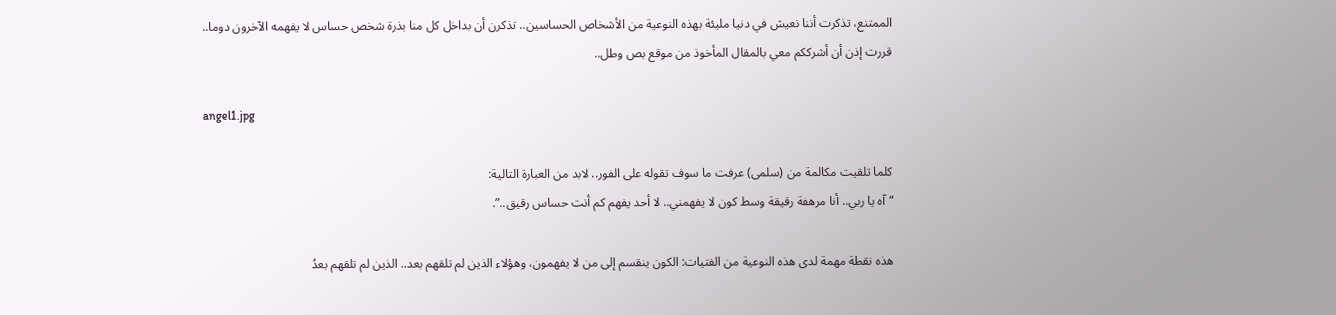الممتنع، تذكرت أننا نعيش في دنيا مليئة بهذه النوعية من الأشخاص الحساسين.. تذكرن أن بداخل كل منا بذرة شخص حساس لا يفهمه الآخرون دوما..
قررت إذن أن أشرككم معي بالمقال المأخوذ من موقع بص وطل..

angel1.jpg

كلما تلقيت مكالمة من (سلمى) عرفت ما سوف تقوله على الفور.. لابد من العبارة التالية:
“آه يا ربي.. أنا مرهفة رقيقة وسط كون لا يفهمني.. لا أحد يفهم كم أنت حساس رقيق..”.

هذه نقطة مهمة لدى هذه النوعية من الفتيات: الكون ينقسم إلى من لا يفهمون، وهؤلاء الذين لم تلقهم بعد.. الذين لم تلقهم بعدُ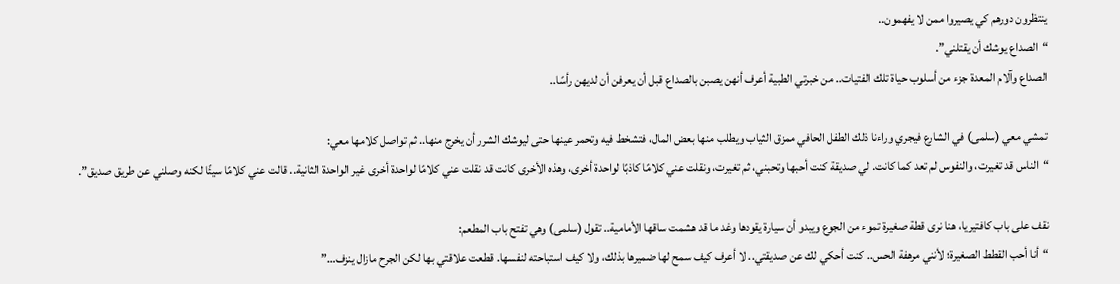ينتظرون دورهم كي يصيروا ممن لا يفهمون..
“الصداع يوشك أن يقتلني”.
الصداع وآلام المعدة جزء من أسلوب حياة تلك الفتيات.. من خبرتي الطبية أعرف أنهن يصبن بالصداع قبل أن يعرفن أن لديهن رأسًا..

تمشي معي (سلمى) في الشارع فيجري وراءنا ذلك الطفل الحافي ممزق الثياب ويطلب منها بعض المال، فتشخط فيه وتحمر عينها حتى ليوشك الشرر أن يخرج منها.. ثم تواصل كلامها معي:
“الناس قد تغيرت، والنفوس لم تعد كما كانت. لي صديقة كنت أحبها وتحبني، ثم تغيرت، ونقلت عني كلامًا كاذبًا لواحدة أخرى، وهذه الأخرى كانت قد نقلت عني كلامًا لواحدة أخرى غير الواحدة الثانية.. قالت عني كلامًا سيئًا لكنه وصلني عن طريق صديق”.

نقف على باب كافتيريا، هنا نرى قطة صغيرة تموء من الجوع ويبدو أن سيارة يقودها وغد ما قد هشمت ساقها الأمامية.. تقول (سلمى) وهي تفتح باب المطعم:
“أنا أحب القطط الصغيرة؛ لأنني مرهفة الحس.. كنت أحكي لك عن صديقتي.. لا أعرف كيف سمح لها ضميرها بذلك، ولا كيف استباحته لنفسها. قطعت علاقتي بها لكن الجرح مازال ينزف…”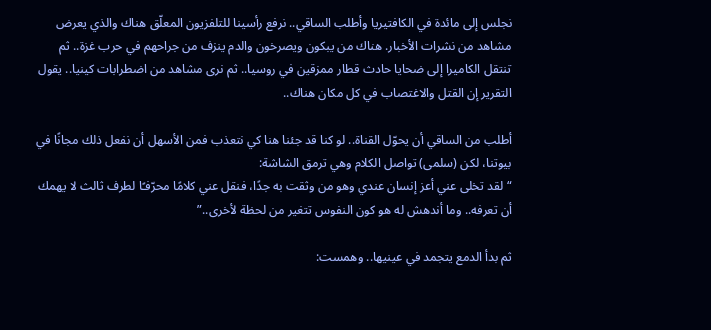نجلس إلى مائدة في الكافتيريا وأطلب الساقي.. نرفع رأسينا للتلفزيون المعلّق هناك والذي يعرض مشاهد من نشرات الأخبار. هناك من يبكون ويصرخون والدم ينزف من جراحهم في حرب غزة.. ثم تنتقل الكاميرا إلى ضحايا حادث قطار ممزقين في روسيا.. ثم نرى مشاهد من اضطرابات كينيا.. يقول التقرير إن القتل والاغتصاب في كل مكان هناك..

أطلب من الساقي أن يحوّل القناة.. لو كنا قد جئنا هنا كي نتعذب فمن الأسهل أن نفعل ذلك مجانًا في بيوتنا، لكن (سلمى) تواصل الكلام وهي ترمق الشاشة:
“لقد تخلى عني أعز إنسان عندي وهو من وثقت به جدًا، فنقل عني كلامًا محرّفـًا لطرف ثالث لا يهمك أن تعرفه.. وما أندهش له هو كون النفوس تتغير من لحظة لأخرى..”

ثم بدأ الدمع يتجمد في عينيها.. وهمست: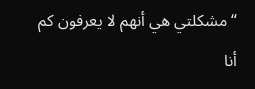“مشكلتي هي أنهم لا يعرفون كم أنا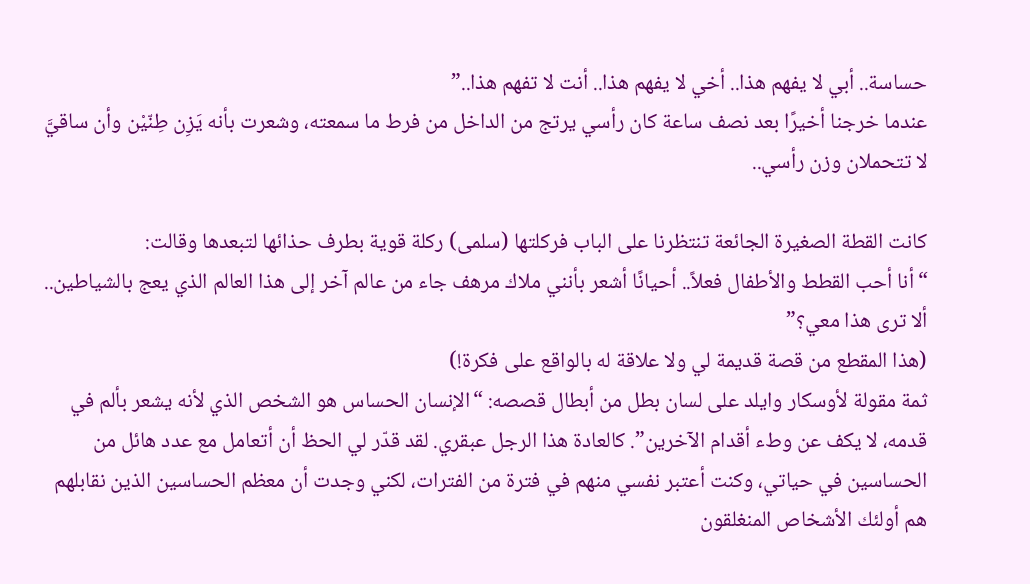حساسة.. أبي لا يفهم هذا.. أخي لا يفهم هذا.. أنت لا تفهم هذا..”
عندما خرجنا أخيرًا بعد نصف ساعة كان رأسي يرتج من الداخل من فرط ما سمعته، وشعرت بأنه يَزِن طِنّيْن وأن ساقيَّ لا تتحملان وزن رأسي..

كانت القطة الصغيرة الجائعة تنتظرنا على الباب فركلتها (سلمى) ركلة قوية بطرف حذائها لتبعدها وقالت:
“أنا أحب القطط والأطفال فعلاً.. أحيانًا أشعر بأنني ملاك مرهف جاء من عالم آخر إلى هذا العالم الذي يعج بالشياطين.. ألا ترى هذا معي؟”
(هذا المقطع من قصة قديمة لي ولا علاقة له بالواقع على فكرة!)
ثمة مقولة لأوسكار وايلد على لسان بطل من أبطال قصصه: “الإنسان الحساس هو الشخص الذي لأنه يشعر بألم في قدمه، لا يكف عن وطء أقدام الآخرين”. كالعادة هذا الرجل عبقري. لقد قدّر لي الحظ أن أتعامل مع عدد هائل من الحساسين في حياتي، وكنت أعتبر نفسي منهم في فترة من الفترات، لكني وجدت أن معظم الحساسين الذين نقابلهم هم أولئك الأشخاص المنغلقون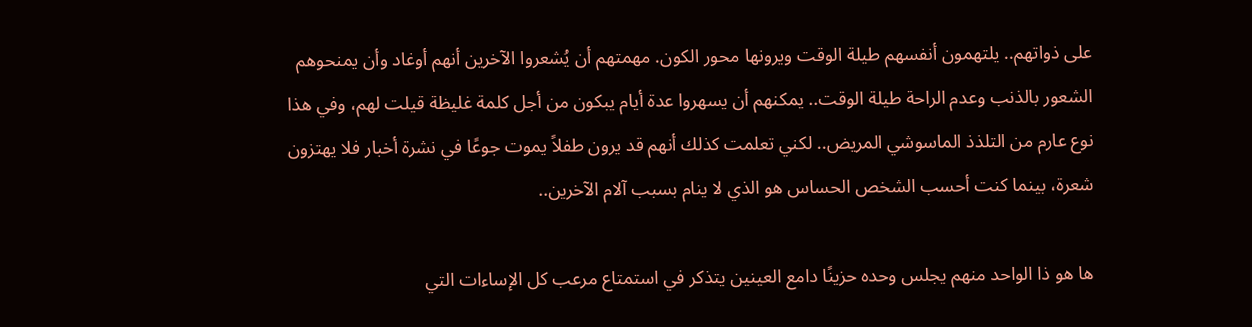على ذواتهم.. يلتهمون أنفسهم طيلة الوقت ويرونها محور الكون. مهمتهم أن يُشعروا الآخرين أنهم أوغاد وأن يمنحوهم الشعور بالذنب وعدم الراحة طيلة الوقت.. يمكنهم أن يسهروا عدة أيام يبكون من أجل كلمة غليظة قيلت لهم، وفي هذا نوع عارم من التلذذ الماسوشي المريض.. لكني تعلمت كذلك أنهم قد يرون طفلاً يموت جوعًا في نشرة أخبار فلا يهتزون شعرة، بينما كنت أحسب الشخص الحساس هو الذي لا ينام بسبب آلام الآخرين..

ها هو ذا الواحد منهم يجلس وحده حزينًا دامع العينين يتذكر في استمتاع مرعب كل الإساءات التي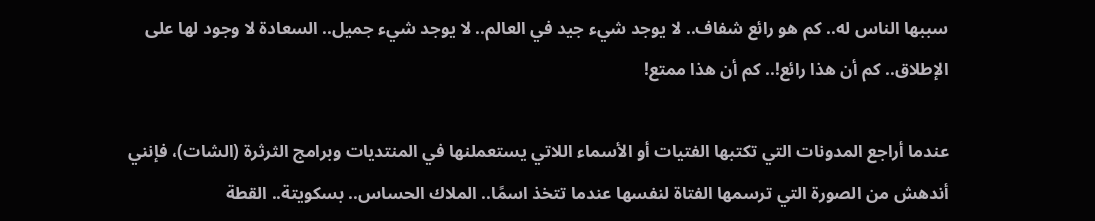سببها الناس له.. كم هو رائع شفاف.. لا يوجد شيء جيد في العالم.. لا يوجد شيء جميل.. السعادة لا وجود لها على الإطلاق.. كم أن هذا رائع!.. كم أن هذا ممتع!

عندما أراجع المدونات التي تكتبها الفتيات أو الأسماء اللاتي يستعملنها في المنتديات وبرامج الثرثرة (الشات)، فإنني أندهش من الصورة التي ترسمها الفتاة لنفسها عندما تتخذ اسمًا.. الملاك الحساس.. بسكويتة.. القطة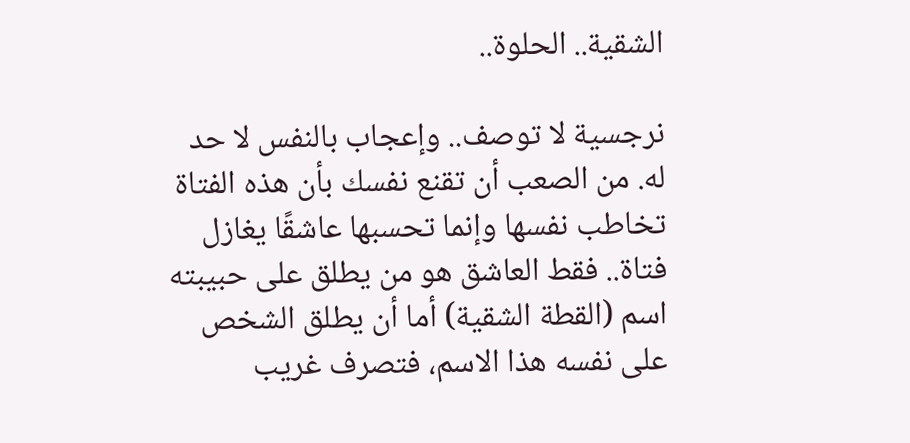الشقية.. الحلوة..

نرجسية لا توصف.. وإعجاب بالنفس لا حد له. من الصعب أن تقنع نفسك بأن هذه الفتاة تخاطب نفسها وإنما تحسبها عاشقًا يغازل فتاة.. فقط العاشق هو من يطلق على حبيبته اسم (القطة الشقية) أما أن يطلق الشخص على نفسه هذا الاسم، فتصرف غريب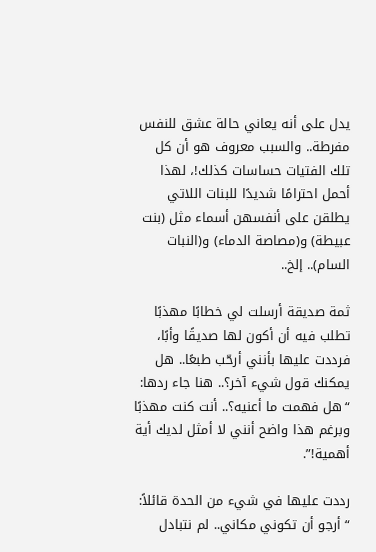يدل على أنه يعاني حالة عشق للنفس مفرطة.. والسبب معروف هو أن كل تلك الفتيات حساسات كذلك!، لهذا أحمل احترامًا شديدًا للبنات اللاتي يطلقن على أنفسهن أسماء مثل (بنت عبيطة) و(مصاصة الدماء) و(النبات السام).. إلخ..

ثمة صديقة أرسلت لي خطابًا مهذبًا تطلب فيه أن أكون لها صديقًا وأبًا، فرددت عليها بأنني أرحّب طبعًا.. هل يمكنك قول شيء آخر؟.. هنا جاء ردها: “هل فهمت ما أعنيه؟.. أنت كنت مهذبًا وبرغم هذا واضح أنني لا أمثل لديك أية أهمية!”.

رددت عليها في شيء من الحدة قائلاً: “أرجو أن تكوني مكاني.. لم نتبادل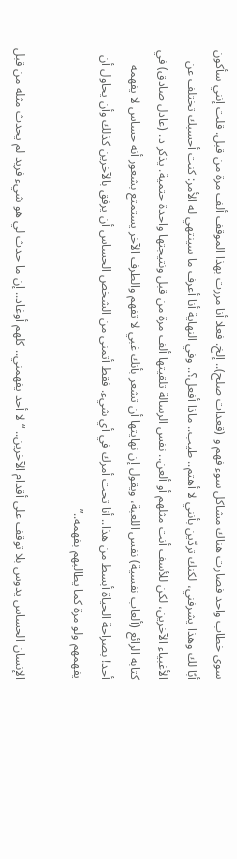سوى خطاب واحد فصارت هناك مشاكل سوء فهم و (قعدات صلح).. إلخ. فعلا أنا مررت بهذا الموقف ألف مرة من قبل. قلت إنني سأكون أبًا لك وهذا يشرفني، لكنك تردّين بأنني لا أهتم.. طيب.. ماذا أفعل؟.. وفي النهاية أنا أعرف ما سينتهي له الأمر: كنت أحسبك تختلف عن الأغبياء الآخرين، لكن للأسف أنت مثلهم أو ألعن.. نفس الرسالة تلقيتها ألف مرة من قبل ونتيجتها واحدة حتمية. يذكر د. (عادل صادق) في كتابه الرائع (ألعاب نفسية) نفس اللعبة، ويقول إن نهايتها أن تشعر بأنك غبي لا تفهم والطرف الآخر يستمتع بشعور أنه حساس لا يفهمه أحد! بصراحة الحياة أبسط من هذا.. أنا تحت أمرك في أي شيء. فقط أتمنى من الشخص الحساس أن يرفق بالآخرين كذلك وأن يحاول أن يفهمهم ولو مرة كما يطالبهم بفهمه..”

الإنسان الحساس يدوس بلا توقف على أقدام الآخرين.. “لا أحد يفهمني.. كلهم أوغاد.. إن ما حدث لي هو شيء فريد لم يحدث مثله من قبل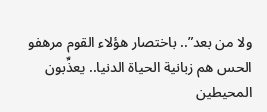ولا من بعد”.. باختصار هؤلاء القوم مرهفو الحس هم زبانية الحياة الدنيا.. يعذِّبون المحيطين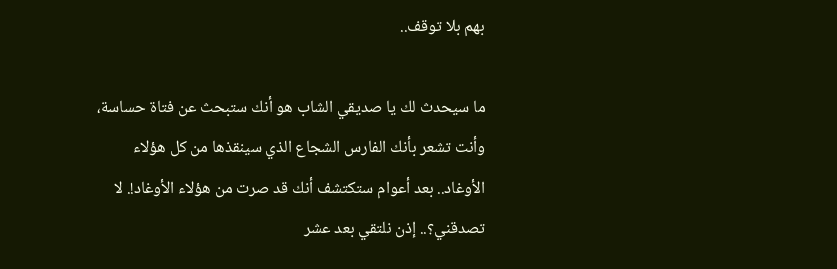بهم بلا توقف..

ما سيحدث لك يا صديقي الشاب هو أنك ستبحث عن فتاة حساسة، وأنت تشعر بأنك الفارس الشجاع الذي سينقذها من كل هؤلاء الأوغاد.. بعد أعوام ستكتشف أنك قد صرت من هؤلاء الأوغاد!. لا تصدقني؟.. إذن نلتقي بعد عشر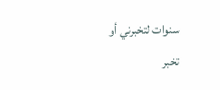سنوات لتخبرني أو تخبر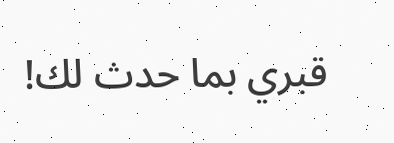قبري بما حدث لك!